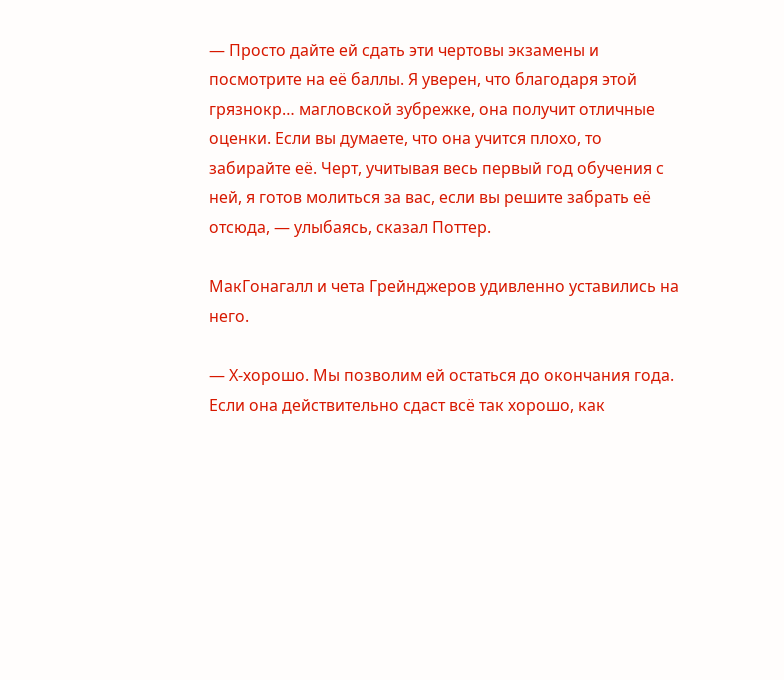— Просто дайте ей сдать эти чертовы экзамены и посмотрите на её баллы. Я уверен, что благодаря этой грязнокр… магловской зубрежке, она получит отличные оценки. Если вы думаете, что она учится плохо, то забирайте её. Черт, учитывая весь первый год обучения с ней, я готов молиться за вас, если вы решите забрать её отсюда, — улыбаясь, сказал Поттер.

МакГонагалл и чета Грейнджеров удивленно уставились на него.

— Х-хорошо. Мы позволим ей остаться до окончания года. Если она действительно сдаст всё так хорошо, как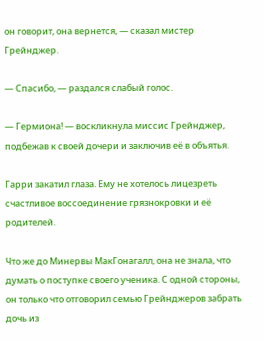он говорит, она вернется, — сказал мистер Грейнджер.

— Спасибо, — раздался слабый голос.

— Гермиона! — воскликнула миссис Грейнджер, подбежав к своей дочери и заключив её в объятья.

Гарри закатил глаза. Ему не хотелось лицезреть счастливое воссоединение грязнокровки и её родителей.

Что же до Минервы МакГонагалл, она не знала, что думать о поступке своего ученика. С одной стороны, он только что отговорил семью Грейнджеров забрать дочь из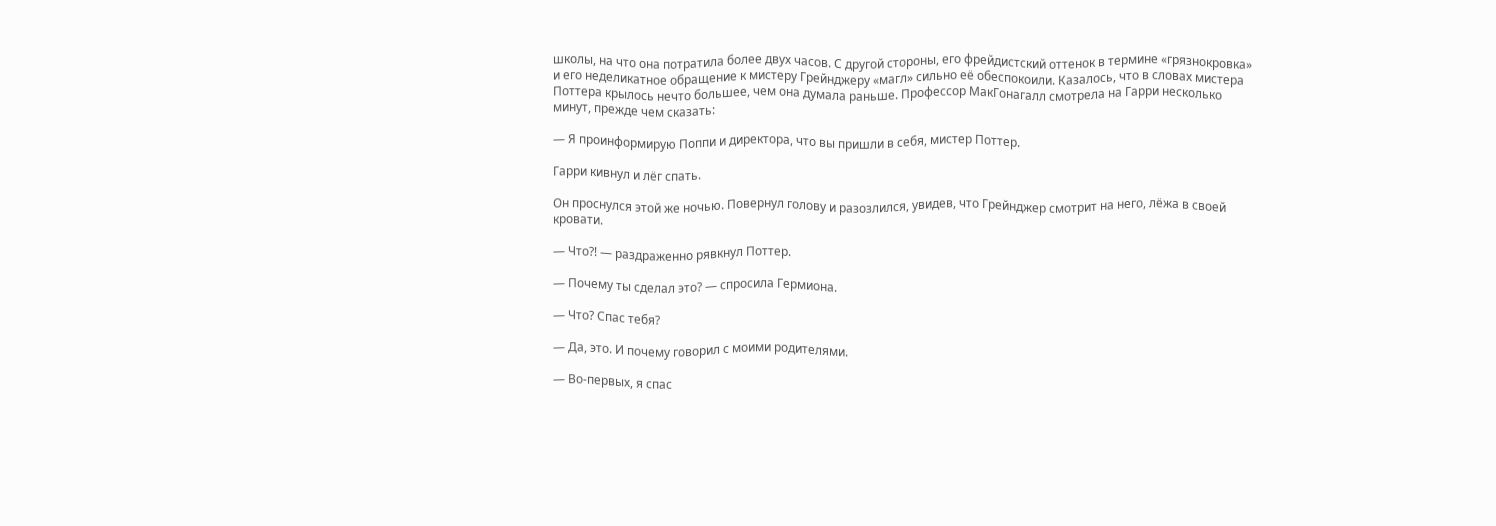школы, на что она потратила более двух часов. С другой стороны, его фрейдистский оттенок в термине «грязнокровка» и его неделикатное обращение к мистеру Грейнджеру «магл» сильно её обеспокоили. Казалось, что в словах мистера Поттера крылось нечто большее, чем она думала раньше. Профессор МакГонагалл смотрела на Гарри несколько минут, прежде чем сказать:

— Я проинформирую Поппи и директора, что вы пришли в себя, мистер Поттер.

Гарри кивнул и лёг спать.

Он проснулся этой же ночью. Повернул голову и разозлился, увидев, что Грейнджер смотрит на него, лёжа в своей кровати.

— Что?! — раздраженно рявкнул Поттер.

— Почему ты сделал это? — спросила Гермиона.

— Что? Спас тебя?

— Да, это. И почему говорил с моими родителями.

— Во-первых, я спас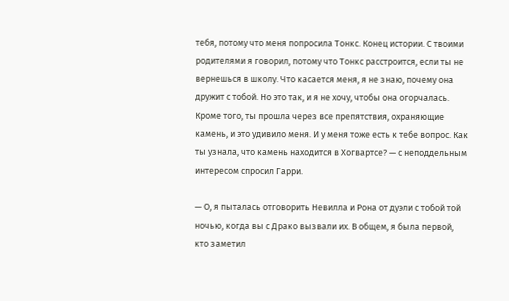тебя, потому что меня попросила Тонкс. Конец истории. С твоими родителями я говорил, потому что Тонкс расстроится, если ты не вернешься в школу. Что касается меня, я не знаю, почему она дружит с тобой. Но это так, и я не хочу, чтобы она огорчалась. Кроме того, ты прошла через все препятствия, охраняющие камень, и это удивило меня. И у меня тоже есть к тебе вопрос. Как ты узнала, что камень находится в Хогвартсе? — с неподдельным интересом спросил Гарри.

— О, я пыталась отговорить Невилла и Рона от дуэли с тобой той ночью, когда вы с Драко вызвали их. В общем, я была первой, кто заметил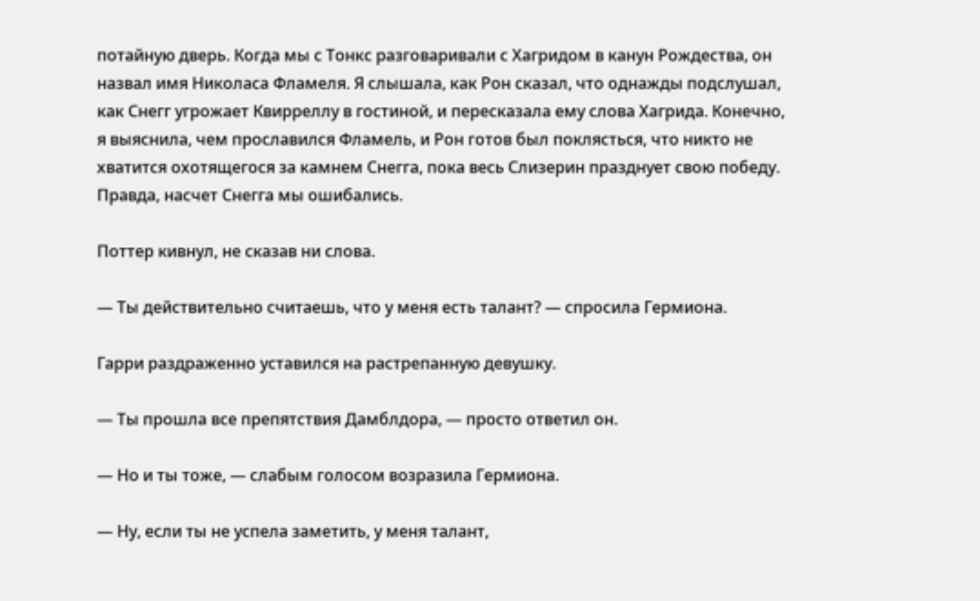потайную дверь. Когда мы с Тонкс разговаривали с Хагридом в канун Рождества, он назвал имя Николаса Фламеля. Я слышала, как Рон сказал, что однажды подслушал, как Снегг угрожает Квирреллу в гостиной, и пересказала ему слова Хагрида. Конечно, я выяснила, чем прославился Фламель, и Рон готов был поклясться, что никто не хватится охотящегося за камнем Снегга, пока весь Слизерин празднует свою победу. Правда, насчет Снегга мы ошибались.

Поттер кивнул, не сказав ни слова.

— Ты действительно считаешь, что у меня есть талант? — спросила Гермиона.

Гарри раздраженно уставился на растрепанную девушку.

— Ты прошла все препятствия Дамблдора, — просто ответил он.

— Но и ты тоже, — слабым голосом возразила Гермиона.

— Ну, если ты не успела заметить, у меня талант,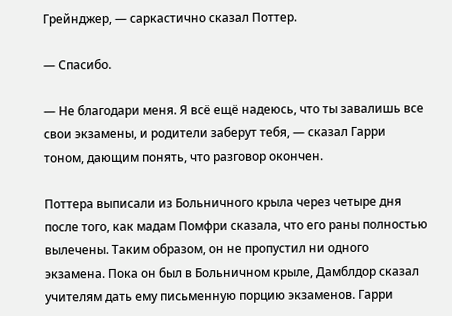Грейнджер, — саркастично сказал Поттер.

— Спасибо.

— Не благодари меня. Я всё ещё надеюсь, что ты завалишь все свои экзамены, и родители заберут тебя, — сказал Гарри тоном, дающим понять, что разговор окончен.

Поттера выписали из Больничного крыла через четыре дня после того, как мадам Помфри сказала, что его раны полностью вылечены. Таким образом, он не пропустил ни одного экзамена. Пока он был в Больничном крыле, Дамблдор сказал учителям дать ему письменную порцию экзаменов. Гарри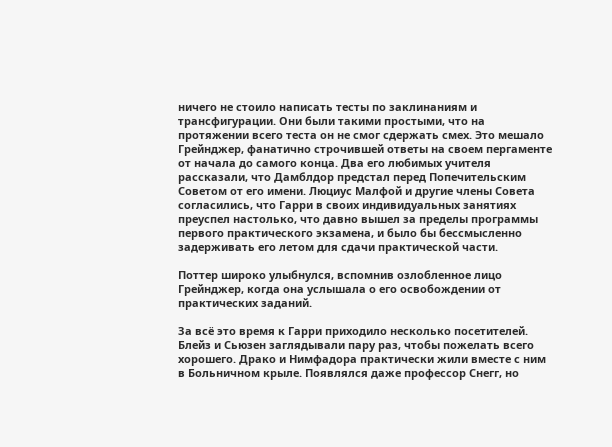ничего не стоило написать тесты по заклинаниям и трансфигурации. Они были такими простыми, что на протяжении всего теста он не смог сдержать смех. Это мешало Грейнджер, фанатично строчившей ответы на своем пергаменте от начала до самого конца. Два его любимых учителя рассказали, что Дамблдор предстал перед Попечительским Советом от его имени. Люциус Малфой и другие члены Совета согласились, что Гарри в своих индивидуальных занятиях преуспел настолько, что давно вышел за пределы программы первого практического экзамена, и было бы бессмысленно задерживать его летом для сдачи практической части.

Поттер широко улыбнулся, вспомнив озлобленное лицо Грейнджер, когда она услышала о его освобождении от практических заданий.

За всё это время к Гарри приходило несколько посетителей. Блейз и Сьюзен заглядывали пару раз, чтобы пожелать всего хорошего. Драко и Нимфадора практически жили вместе с ним в Больничном крыле. Появлялся даже профессор Снегг, но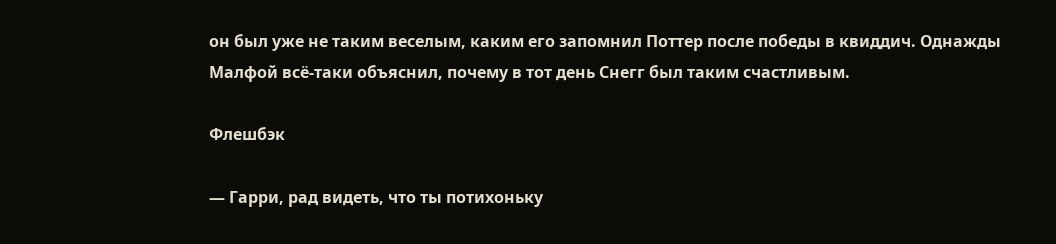он был уже не таким веселым, каким его запомнил Поттер после победы в квиддич. Однажды Малфой всё-таки объяснил, почему в тот день Снегг был таким счастливым.

Флешбэк

— Гарри, рад видеть, что ты потихоньку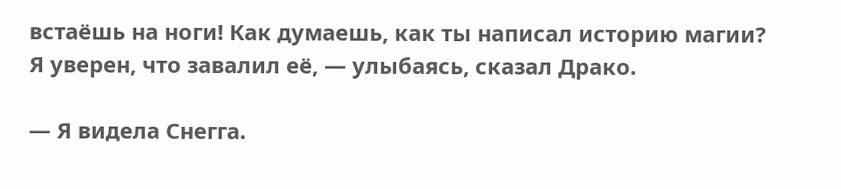встаёшь на ноги! Как думаешь, как ты написал историю магии? Я уверен, что завалил её, — улыбаясь, сказал Драко.

— Я видела Снегга.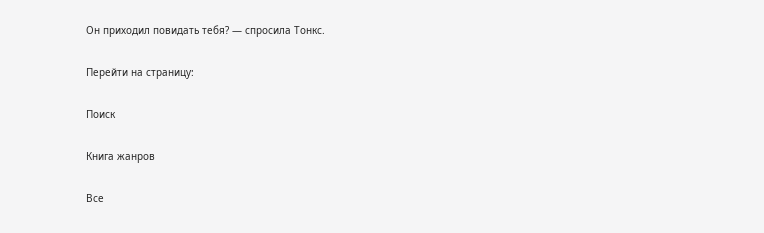Он приходил повидать тебя? — спросила Тонкс.

Перейти на страницу:

Поиск

Книга жанров

Все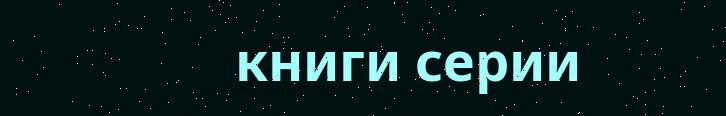книги серии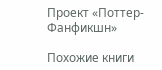Проект «Поттер-Фанфикшн»

Похожие книги